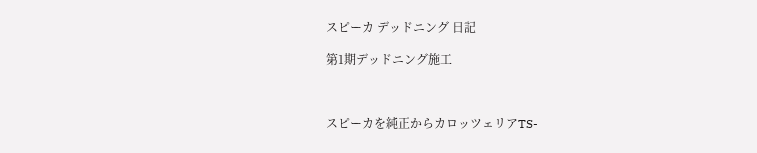スピーカ デッドニング 日記

第1期デッドニング施工



スピーカを純正からカロッツェリアTS-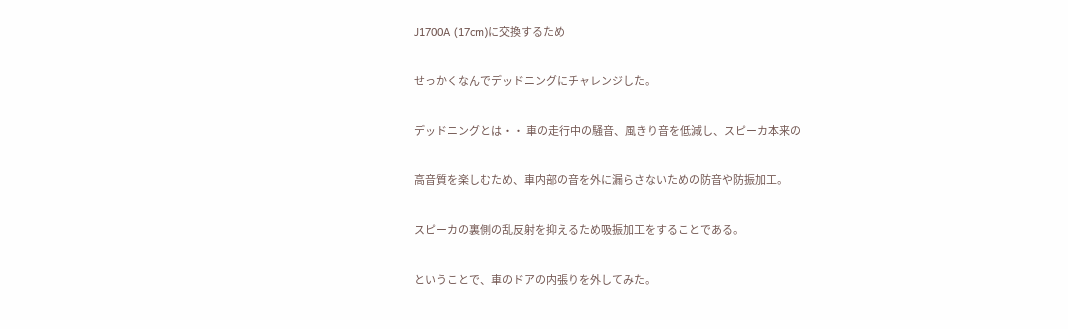J1700A (17cm)に交換するため

せっかくなんでデッドニングにチャレンジした。

デッドニングとは・・ 車の走行中の騒音、風きり音を低減し、スピーカ本来の

高音質を楽しむため、車内部の音を外に漏らさないための防音や防振加工。

スピーカの裏側の乱反射を抑えるため吸振加工をすることである。

ということで、車のドアの内張りを外してみた。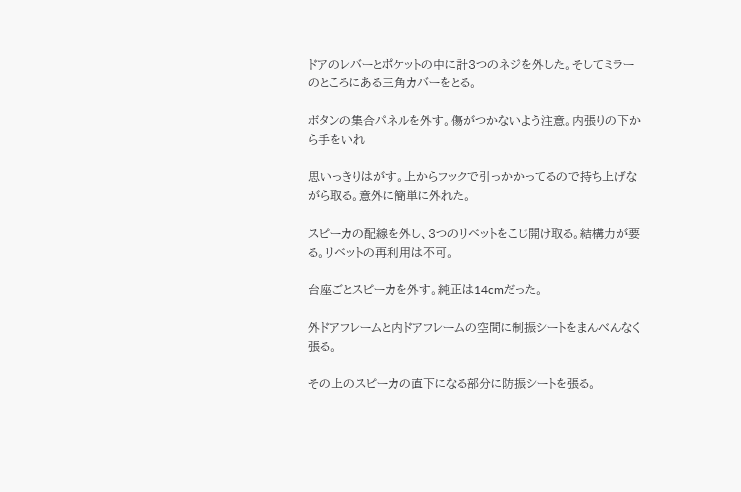ドアのレバーとポケットの中に計3つのネジを外した。そしてミラーのところにある三角カバーをとる。

ボタンの集合パネルを外す。傷がつかないよう注意。内張りの下から手をいれ

思いっきりはがす。上からフックで引っかかってるので持ち上げながら取る。意外に簡単に外れた。

スピーカの配線を外し、3つのリベットをこじ開け取る。結構力が要る。リベットの再利用は不可。

台座ごとスピーカを外す。純正は14cmだった。

外ドアフレームと内ドアフレームの空間に制振シートをまんべんなく張る。

その上のスピーカの直下になる部分に防振シートを張る。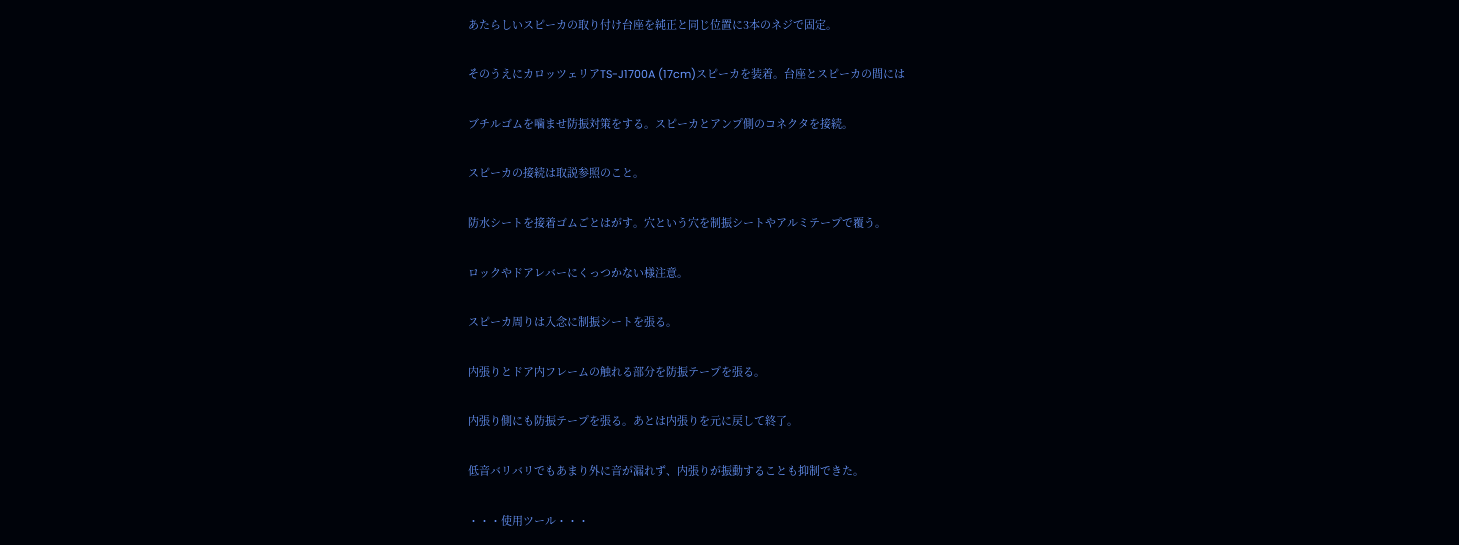あたらしいスピーカの取り付け台座を純正と同じ位置に3本のネジで固定。

そのうえにカロッツェリアTS-J1700A (17cm)スピーカを装着。台座とスピーカの間には

ブチルゴムを噛ませ防振対策をする。スピーカとアンプ側のコネクタを接続。

スピーカの接続は取説参照のこと。

防水シートを接着ゴムごとはがす。穴という穴を制振シートやアルミテープで覆う。

ロックやドアレバーにくっつかない様注意。

スピーカ周りは入念に制振シートを張る。

内張りとドア内フレームの触れる部分を防振テープを張る。

内張り側にも防振テープを張る。あとは内張りを元に戻して終了。

低音バリバリでもあまり外に音が漏れず、内張りが振動することも抑制できた。

・・・使用ツール・・・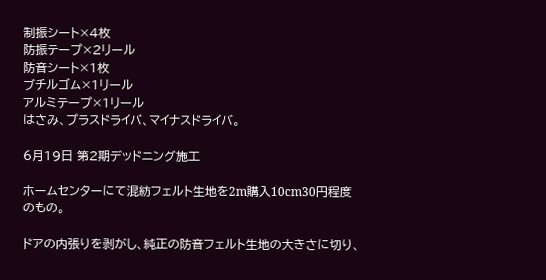制振シート×4枚
防振テープ×2リール
防音シート×1枚
ブチルゴム×1リール
アルミテープ×1リール
はさみ、プラスドライバ、マイナスドライバ。

6月19日 第2期デッドニング施工

ホームセンターにて混紡フェルト生地を2m購入10cm30円程度のもの。

ドアの内張りを剥がし、純正の防音フェルト生地の大きさに切り、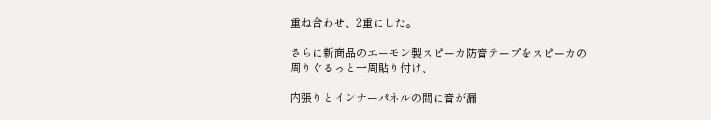重ね合わせ、2重にした。

さらに新商品のエーモン製スピーカ防音テープをスピーカの周りぐるっと一周貼り付け、

内張りとインナーパネルの間に音が漏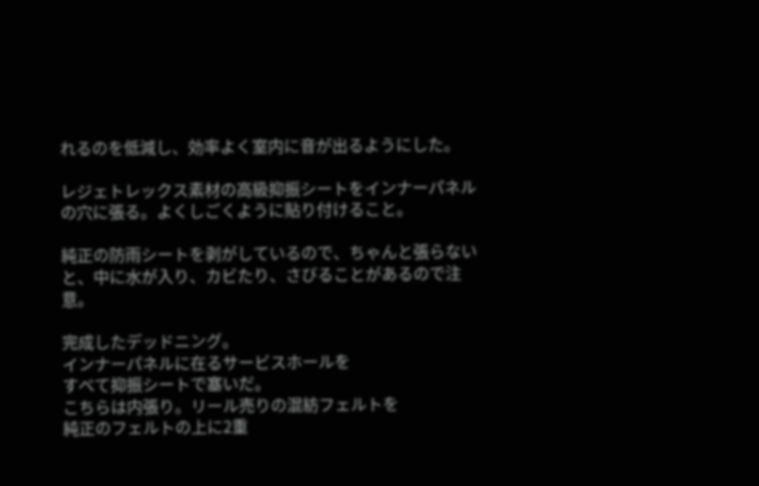れるのを低減し、効率よく室内に音が出るようにした。

レジェトレックス素材の高級抑振シートをインナーパネルの穴に張る。よくしごくように貼り付けること。

純正の防雨シートを剥がしているので、ちゃんと張らないと、中に水が入り、カビたり、さびることがあるので注意。

完成したデッドニング。
インナーパネルに在るサービスホールを
すべて抑振シートで塞いだ。
こちらは内張り。リール売りの混紡フェルトを
純正のフェルトの上に2重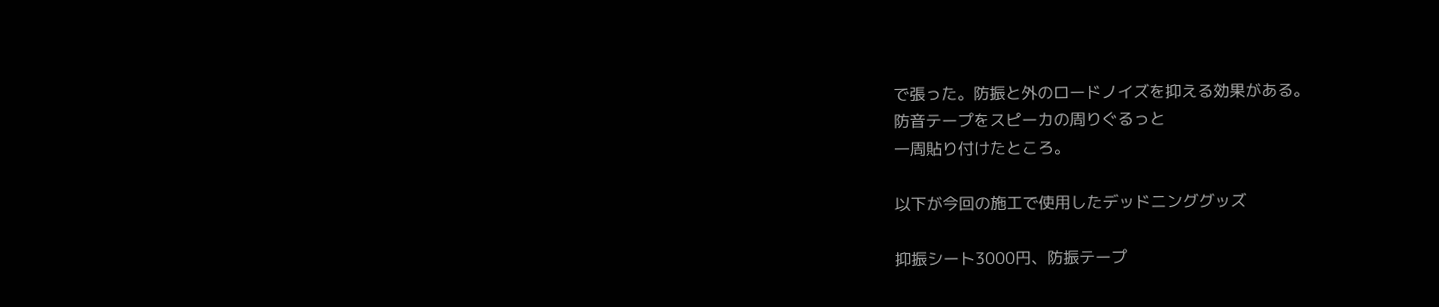で張った。防振と外のロードノイズを抑える効果がある。
防音テープをスピーカの周りぐるっと
一周貼り付けたところ。

以下が今回の施工で使用したデッドニンググッズ

抑振シート3000円、防振テープ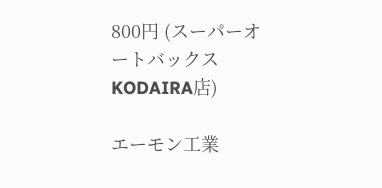800円 (スーパーオートバックスKODAIRA店)

エーモン工業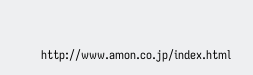http://www.amon.co.jp/index.html